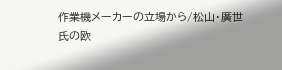作業機メーカーの立場から/松山・廣世氏の欧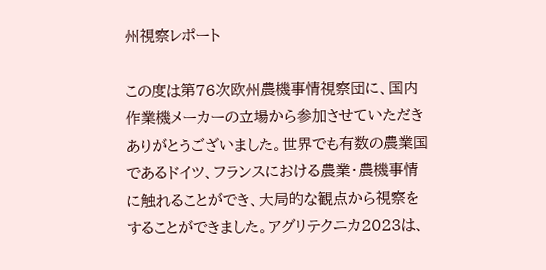州視察レポート

この度は第76次欧州農機事情視察団に、国内作業機メーカーの立場から参加させていただきありがとうございました。世界でも有数の農業国であるドイツ、フランスにおける農業・農機事情に触れることができ、大局的な観点から視察をすることができました。アグリテクニカ2023は、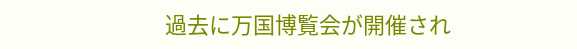過去に万国博覧会が開催され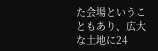た会場ということもあり、広大な土地に24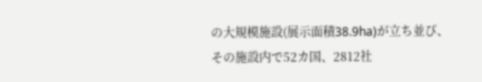の大規模施設(展示面積38.9ha)が立ち並び、その施設内で52カ国、2812社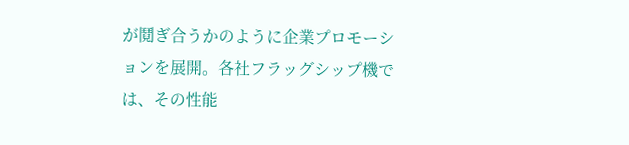が鬩ぎ合うかのように企業プロモーションを展開。各社フラッグシップ機では、その性能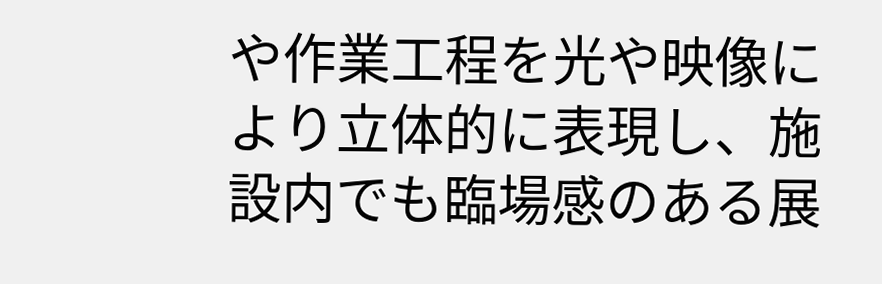や作業工程を光や映像により立体的に表現し、施設内でも臨場感のある展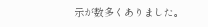示が数多くありました。